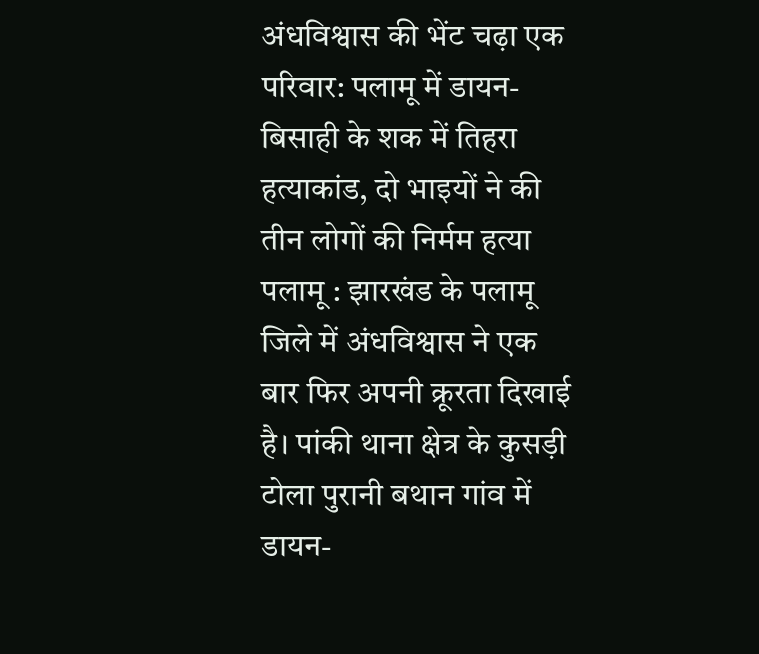अंधविश्वास की भेंट चढ़ा एक परिवार: पलामू में डायन-बिसाही के शक में तिहरा हत्याकांड, दो भाइयों ने की तीन लोगों की निर्मम हत्या
पलामू : झारखंड के पलामू जिले में अंधविश्वास ने एक बार फिर अपनी क्रूरता दिखाई है। पांकी थाना क्षेत्र के कुसड़ी टोला पुरानी बथान गांव में डायन-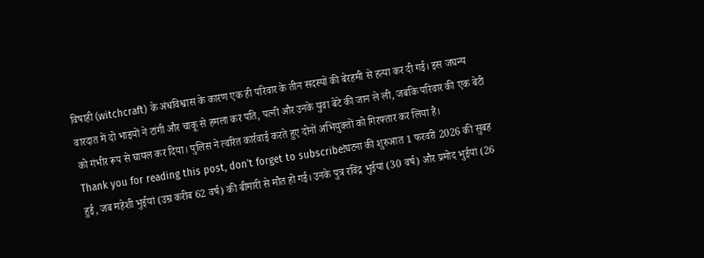विषाही (witchcraft) के अंधविश्वास के कारण एक ही परिवार के तीन सदस्यों की बेरहमी से हत्या कर दी गई। इस जघन्य वारदात में दो भाइयों ने टांगी और चाकू से हमला कर पति, पत्नी और उनके युवा बेटे की जान ले ली, जबकि परिवार की एक बेटी को गंभीर रूप से घायल कर दिया। पुलिस ने त्वरित कार्रवाई करते हुए दोनों अभियुक्तों को गिरफ्तार कर लिया है।
Thank you for reading this post, don't forget to subscribe!घटना की शुरुआत 1 फरवरी 2026 की सुबह हुई, जब महेशी भुईयां (उम्र करीब 62 वर्ष) की बीमारी से मौत हो गई। उनके पुत्र रविंद्र भुईयां (30 वर्ष) और प्रमोद भुईयां (26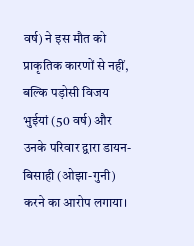वर्ष) ने इस मौत को प्राकृतिक कारणों से नहीं, बल्कि पड़ोसी विजय भुईयां (50 वर्ष) और उनके परिवार द्वारा डायन-बिसाही (ओझा-गुनी) करने का आरोप लगाया।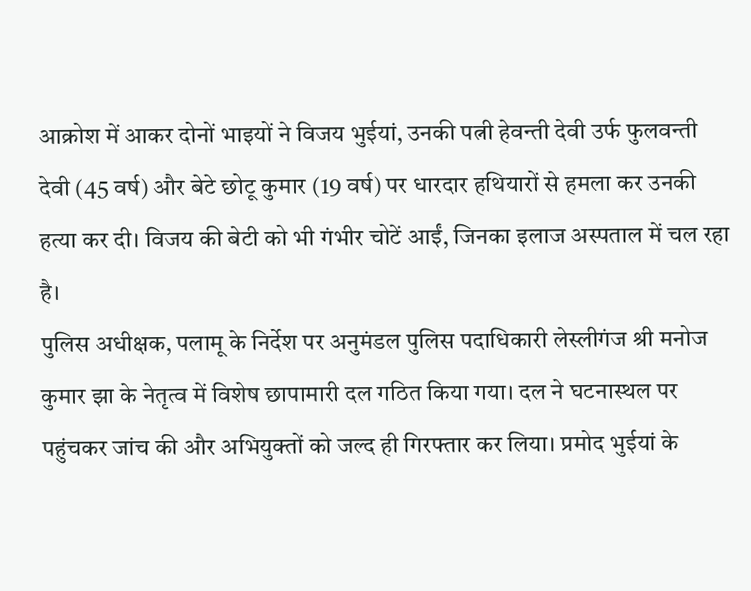आक्रोश में आकर दोनों भाइयों ने विजय भुईयां, उनकी पत्नी हेवन्ती देवी उर्फ फुलवन्ती देवी (45 वर्ष) और बेटे छोटू कुमार (19 वर्ष) पर धारदार हथियारों से हमला कर उनकी हत्या कर दी। विजय की बेटी को भी गंभीर चोटें आईं, जिनका इलाज अस्पताल में चल रहा है।
पुलिस अधीक्षक, पलामू के निर्देश पर अनुमंडल पुलिस पदाधिकारी लेस्लीगंज श्री मनोज कुमार झा के नेतृत्व में विशेष छापामारी दल गठित किया गया। दल ने घटनास्थल पर पहुंचकर जांच की और अभियुक्तों को जल्द ही गिरफ्तार कर लिया। प्रमोद भुईयां के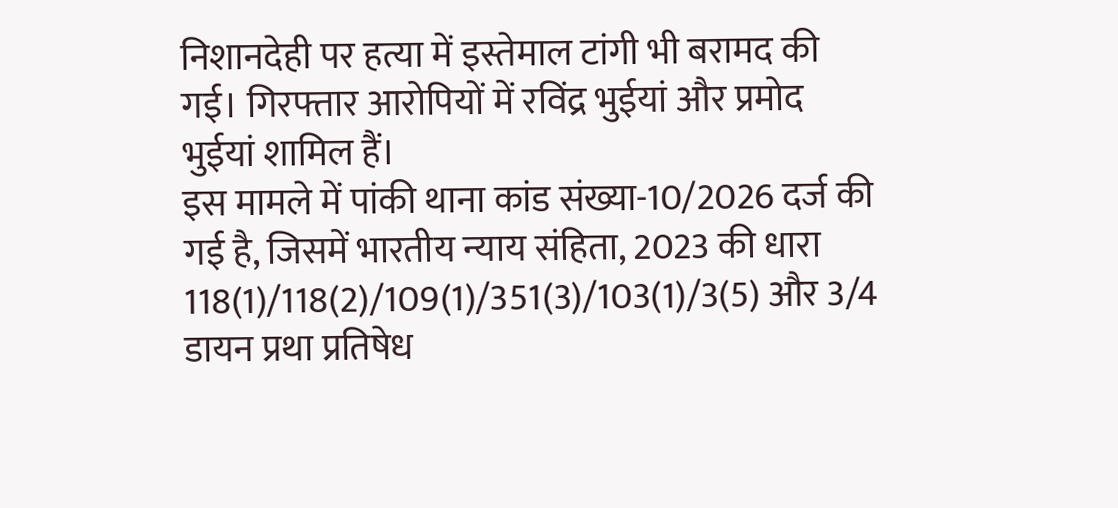निशानदेही पर हत्या में इस्तेमाल टांगी भी बरामद की गई। गिरफ्तार आरोपियों में रविंद्र भुईयां और प्रमोद भुईयां शामिल हैं।
इस मामले में पांकी थाना कांड संख्या-10/2026 दर्ज की गई है, जिसमें भारतीय न्याय संहिता, 2023 की धारा 118(1)/118(2)/109(1)/351(3)/103(1)/3(5) और 3/4 डायन प्रथा प्रतिषेध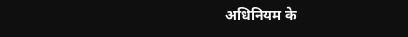अधिनियम के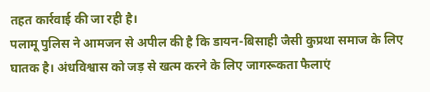तहत कार्रवाई की जा रही है।
पलामू पुलिस ने आमजन से अपील की है कि डायन-बिसाही जैसी कुप्रथा समाज के लिए घातक है। अंधविश्वास को जड़ से खत्म करने के लिए जागरूकता फैलाएं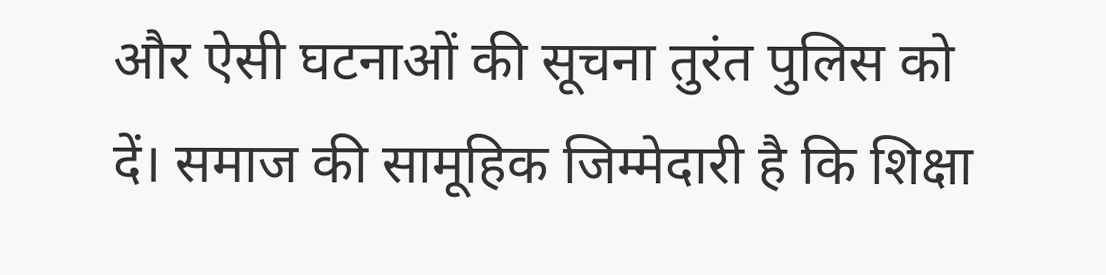और ऐसी घटनाओं की सूचना तुरंत पुलिस को दें। समाज की सामूहिक जिम्मेदारी है कि शिक्षा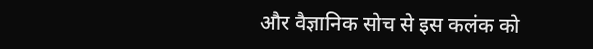और वैज्ञानिक सोच से इस कलंक को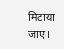मिटाया जाए।